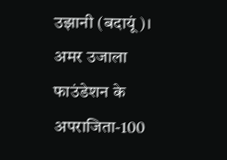उझानी (बदायूं)। अमर उजाला फाउंडेशन के अपराजिता-100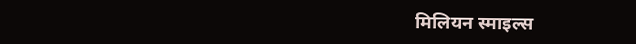मिलियन स्माइल्स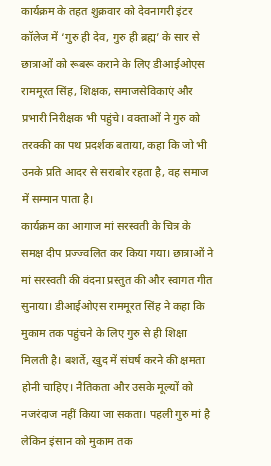कार्यक्रम के तहत शुक्रवार को देवनागरी इंटर कॉलेज में ‘गुरु ही देव, गुरु ही ब्रह्म’ के सार से छात्राओं को रूबरू कराने के लिए डीआईओएस राममूरत सिंह, शिक्षक, समाजसेविकाएं और प्रभारी निरीक्षक भी पहुंचे। वक्ताओं ने गुरु को तरक्की का पथ प्रदर्शक बताया, कहा कि जो भी उनके प्रति आदर से सराबोर रहता है, वह समाज में सम्मान पाता है।
कार्यक्रम का आगाज मां सरस्वती के चित्र के समक्ष दीप प्रज्ज्वलित कर किया गया। छात्राओं ने मां सरस्वती की वंदना प्रस्तुत की और स्वागत गीत सुनाया। डीआईओएस राममूरत सिंह ने कहा कि मुकाम तक पहुंचने के लिए गुरु से ही शिक्षा मिलती है। बशर्ते, खुद में संघर्ष करने की क्षमता होनी चाहिए। नैतिकता और उसके मूल्यों को नजरंदाज नहीं किया जा सकता। पहली गुरु मां है लेकिन इंसान को मुकाम तक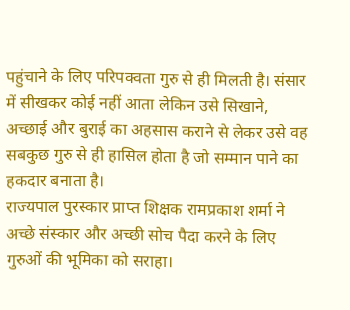पहुंचाने के लिए परिपक्वता गुरु से ही मिलती है। संसार में सीखकर कोई नहीं आता लेकिन उसे सिखाने, अच्छाई और बुराई का अहसास कराने से लेकर उसे वह सबकुछ गुरु से ही हासिल होता है जो सम्मान पाने का हकदार बनाता है।
राज्यपाल पुरस्कार प्राप्त शिक्षक रामप्रकाश शर्मा ने अच्छे संस्कार और अच्छी सोच पैदा करने के लिए गुरुओं की भूमिका को सराहा।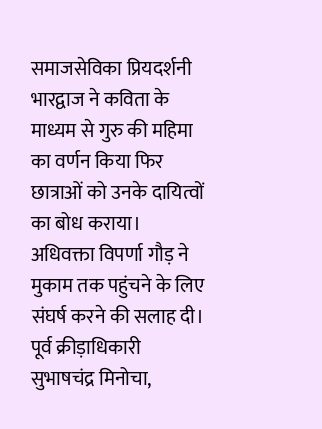समाजसेविका प्रियदर्शनी भारद्वाज ने कविता के माध्यम से गुरु की महिमा का वर्णन किया फिर छात्राओं को उनके दायित्वों का बोध कराया। अधिवक्ता विपर्णा गौड़ ने मुकाम तक पहुंचने के लिए संघर्ष करने की सलाह दी। पूर्व क्रीड़ाधिकारी सुभाषचंद्र मिनोचा,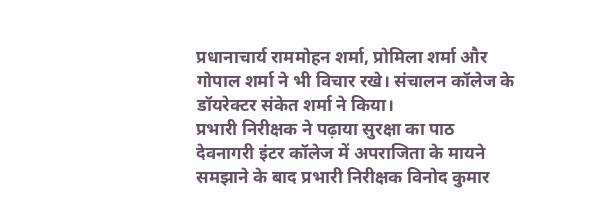प्रधानाचार्य राममोहन शर्मा, प्रोमिला शर्मा और गोपाल शर्मा ने भी विचार रखे। संचालन कॉलेज के डॉयरेक्टर संकेत शर्मा ने किया।
प्रभारी निरीक्षक ने पढ़ाया सुरक्षा का पाठ
देवनागरी इंटर कॉलेज में अपराजिता के मायने समझाने के बाद प्रभारी निरीक्षक विनोद कुमार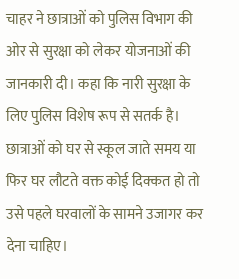चाहर ने छात्राओं को पुलिस विभाग की ओर से सुरक्षा को लेकर योजनाओं की जानकारी दी। कहा कि नारी सुरक्षा के लिए पुलिस विशेष रूप से सतर्क है। छात्राओं को घर से स्कूल जाते समय या फिर घर लौटते वक्त कोई दिक्कत हो तो उसे पहले घरवालों के सामने उजागर कर देना चाहिए।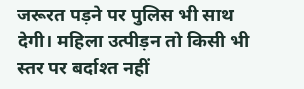जरूरत पड़ने पर पुलिस भी साथ देगी। महिला उत्पीड़न तो किसी भी स्तर पर बर्दाश्त नहीं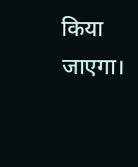किया जाएगा।